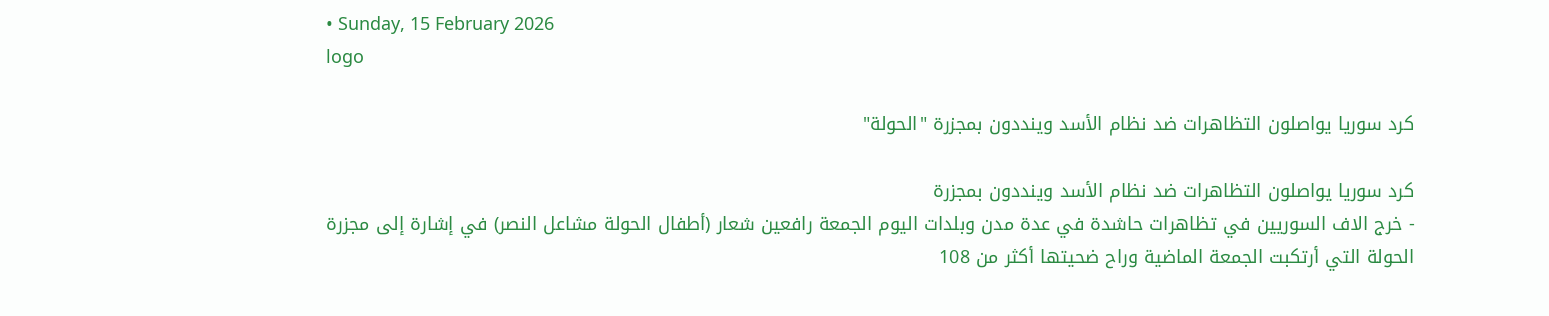• Sunday, 15 February 2026
logo

كرد سوريا يواصلون التظاهرات ضد نظام الأسد وينددون بمجزرة "الحولة"

كرد سوريا يواصلون التظاهرات ضد نظام الأسد وينددون بمجزرة
- خرج الاف السوريين في تظاهرات حاشدة في عدة مدن وبلدات اليوم الجمعة رافعين شعار (أطفال الحولة مشاعل النصر) في إشارة إلى مجزرة الحولة التي أرتكبت الجمعة الماضية وراح ضحيتها أكثر من 108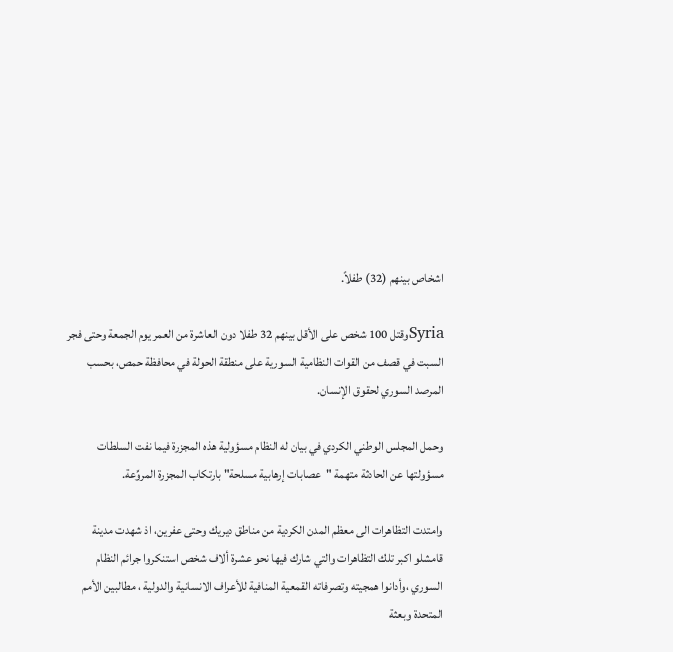اشخاص بينهم (32) طفلاً.

Syriaوقتل 100 شخص على الأقل بينهم 32 طفلا دون العاشرة من العمر يوم الجمعة وحتى فجر السبت في قصف من القوات النظامية السورية على منطقة الحولة في محافظة حمص، بحسب المرصد السوري لحقوق الإنسان.

وحمل المجلس الوطني الكردي في بيان له النظام مسؤولية هذه المجزرة فيما نفت السلطات مسؤولتها عن الحادثة متهمة "عصابات إرهابية مسلحة" بارتكاب المجزرة المروِّعة.

وامتدت التظاهرات الى معظم المدن الكردية من مناطق ديريك وحتى عفرين، اذ شهدت مدينة قامشلو اكبر تلك التظاهرات والتي شارك فيها نحو عشرة ألاف شخص استنكروا جرائم النظام السوري ،وأدانوا همجيته وتصرفاته القمعية المنافية للأعراف الانسانية والدولية ، مطالبين الأمم المتحدة وبعثة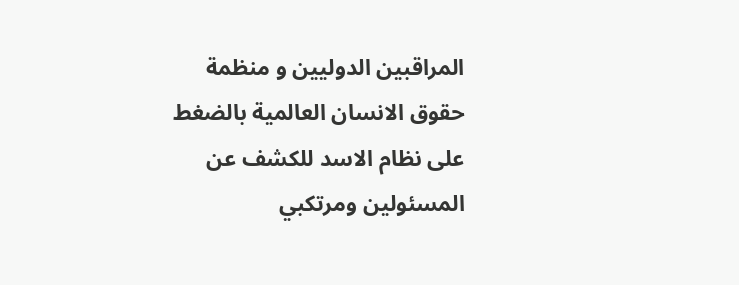المراقبين الدوليين و منظمة حقوق الانسان العالمية بالضغط على نظام الاسد للكشف عن المسئولين ومرتكبي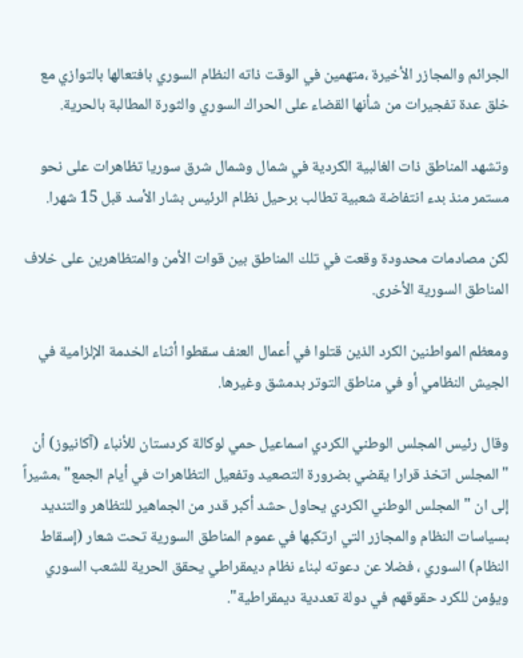الجرائم والمجازر الأخيرة ،متهمين في الوقت ذاته النظام السوري بافتعالها بالتوازي مع خلق عدة تفجيرات من شأنها القضاء على الحراك السوري والثورة المطالبة بالحرية.

وتشهد المناطق ذات الغالبية الكردية في شمال وشمال شرق سوريا تظاهرات على نحو مستمر منذ بدء انتفاضة شعبية تطالب برحيل نظام الرئيس بشار الأسد قبل 15 شهرا.

لكن مصادمات محدودة وقعت في تلك المناطق بين قوات الأمن والمتظاهرين على خلاف المناطق السورية الأخرى.

ومعظم المواطنين الكرد الذين قتلوا في أعمال العنف سقطوا أثناء الخدمة الإلزامية في الجيش النظامي أو في مناطق التوتر بدمشق وغيرها.

وقال رئيس المجلس الوطني الكردي اسماعيل حمي لوكالة كردستان للأنباء (آكانيوز) أن "المجلس اتخذ قرارا يقضي بضرورة التصعيد وتفعيل التظاهرات في أيام الجمع" ،مشيراً إلى ان " المجلس الوطني الكردي يحاول حشد أكبر قدر من الجماهير للتظاهر والتنديد بسياسات النظام والمجازر التي ارتكبها في عموم المناطق السورية تحت شعار (إسقاط النظام) السوري ، فضلا عن دعوته لبناء نظام ديمقراطي يحقق الحرية للشعب السوري ويؤمن للكرد حقوقهم في دولة تعددية ديمقراطية".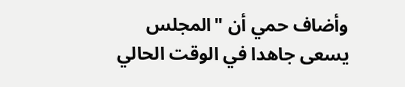وأضاف حمي أن "المجلس يسعى جاهدا في الوقت الحالي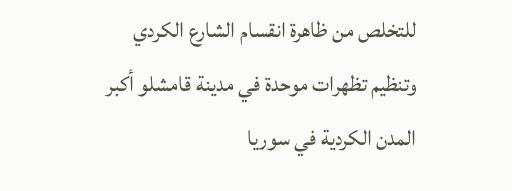للتخلص من ظاهرة انقسام الشارع الكردي وتنظيم تظهرات موحدة في مدينة قامشلو أكبر المدن الكردية في سوريا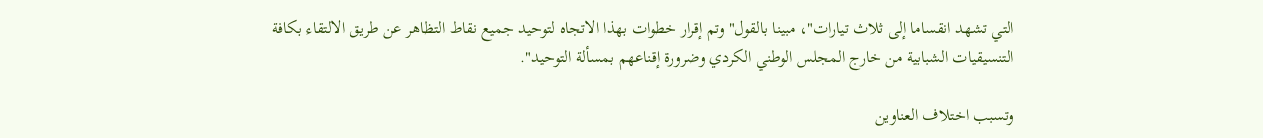التي تشهد انقساما إلى ثلاث تيارات"، مبينا بالقول" وتم إقرار خطوات بهذا الاتجاه لتوحيد جميع نقاط التظاهر عن طريق الالتقاء بكافة التنسيقيات الشبابية من خارج المجلس الوطني الكردي وضرورة إقناعهم بمسألة التوحيد".

وتسبب اختلاف العناوين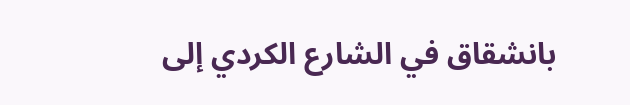بانشقاق في الشارع الكردي إلى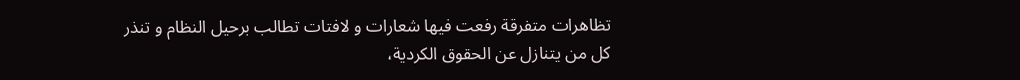تظاهرات متفرقة رفعت فيها شعارات و لافتات تطالب برحيل النظام و تنذر كل من يتنازل عن الحقوق الكردية،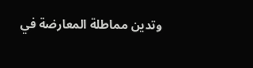وتدين مماطلة المعارضة في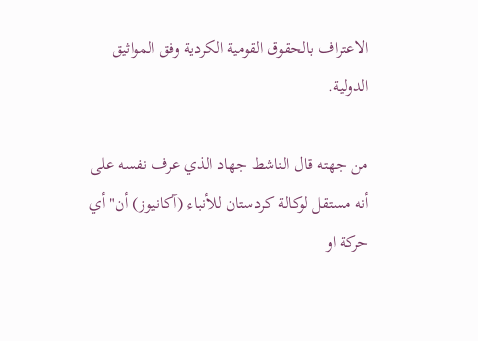الاعتراف بالحقوق القومية الكردية وفق المواثيق الدولية.

من جهته قال الناشط جهاد الذي عرف نفسه على أنه مستقل لوكالة كردستان للأنباء (آكانيوز) أن" أي حركة او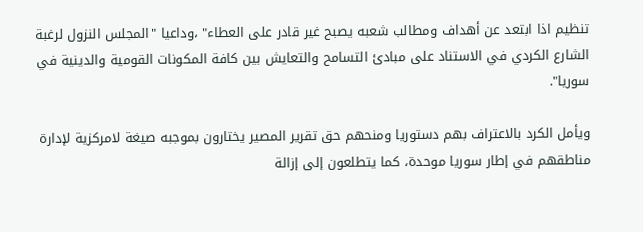تنظيم اذا ابتعد عن أهداف ومطالب شعبه يصبح غير قادر على العطاء" ،وداعيا "المجلس النزول لرغبة الشارع الكردي في الاستناد على مبادئ التسامح والتعايش بين كافة المكونات القومية والدينية في سوريا".

ويأمل الكرد بالاعتراف بهم دستوريا ومنحهم حق تقرير المصير يختارون بموجبه صيغة لامركزية لإدارة مناطقهم في إطار سوريا موحدة، كما يتطلعون إلى إزالة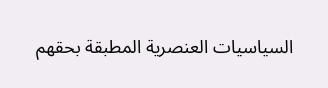السياسيات العنصرية المطبقة بحقهم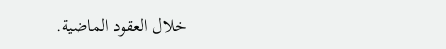خلال العقود الماضية.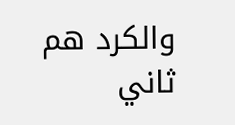والكرد هم ثاني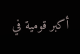أكبر قومية في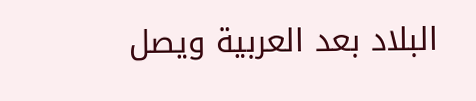البلاد بعد العربية ويصل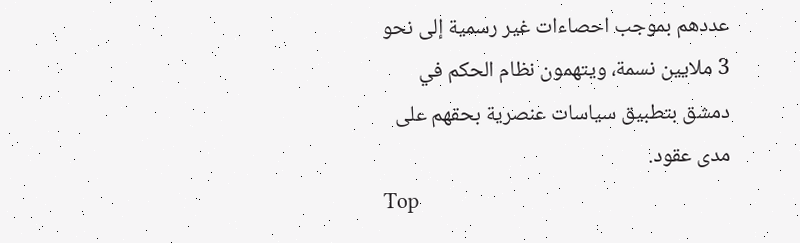عددهم بموجب احصاءات غير رسمية إلى نحو 3 ملايين نسمة، ويتهمون نظام الحكم في دمشق بتطبيق سياسات عنصرية بحقهم على مدى عقود.
Top